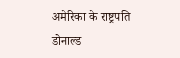अमेरिका के राष्ट्रपति डोनाल्ड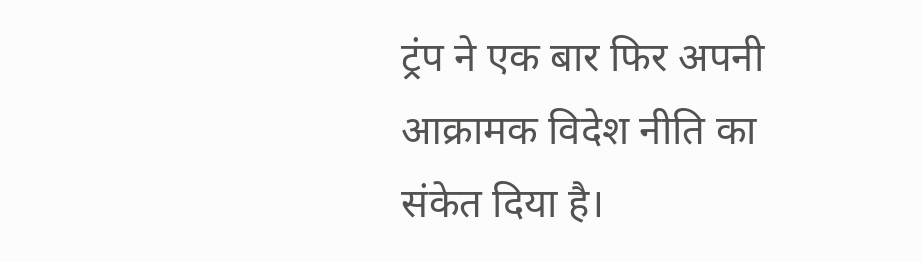ट्रंप ने एक बार फिर अपनी आक्रामक विदेश नीति का संकेत दिया है।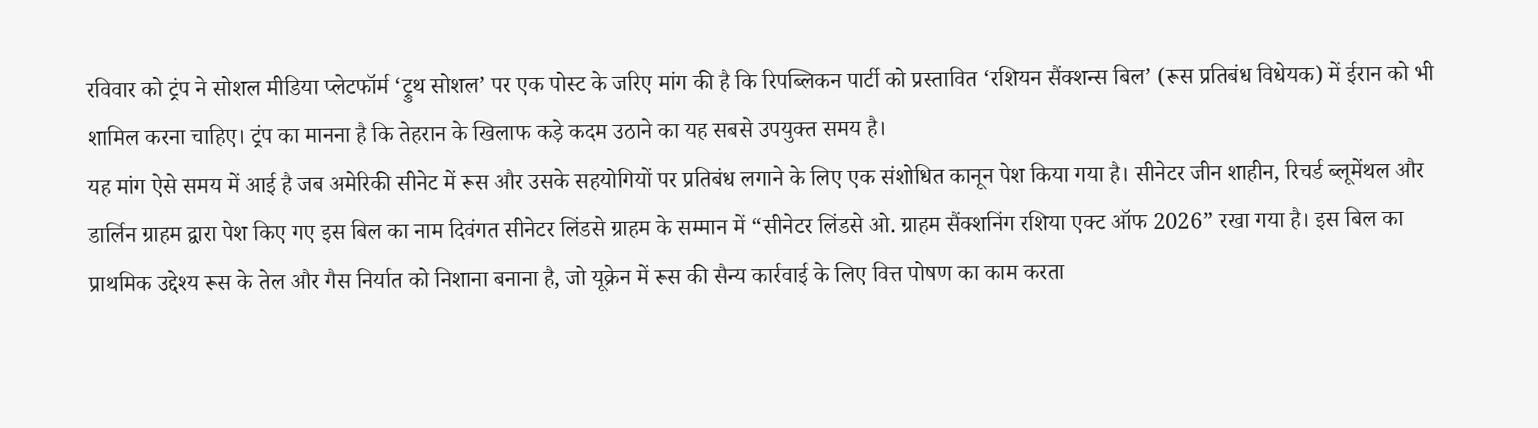रविवार को ट्रंप ने सोशल मीडिया प्लेटफॉर्म ‘ट्रुथ सोशल’ पर एक पोस्ट के जरिए मांग की है कि रिपब्लिकन पार्टी को प्रस्तावित ‘रशियन सैंक्शन्स बिल’ (रूस प्रतिबंध विधेयक) में ईरान को भी शामिल करना चाहिए। ट्रंप का मानना है कि तेहरान के खिलाफ कड़े कदम उठाने का यह सबसे उपयुक्त समय है।
यह मांग ऐसे समय में आई है जब अमेरिकी सीनेट में रूस और उसके सहयोगियों पर प्रतिबंध लगाने के लिए एक संशोधित कानून पेश किया गया है। सीनेटर जीन शाहीन, रिचर्ड ब्लूमेंथल और डार्लिन ग्राहम द्वारा पेश किए गए इस बिल का नाम दिवंगत सीनेटर लिंडसे ग्राहम के सम्मान में “सीनेटर लिंडसे ओ. ग्राहम सैंक्शनिंग रशिया एक्ट ऑफ 2026” रखा गया है। इस बिल का प्राथमिक उद्देश्य रूस के तेल और गैस निर्यात को निशाना बनाना है, जो यूक्रेन में रूस की सैन्य कार्रवाई के लिए वित्त पोषण का काम करता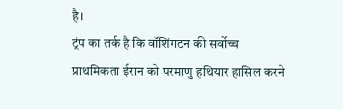है।
ट्रंप का तर्क है कि वॉशिंगटन की सर्वोच्च प्राथमिकता ईरान को परमाणु हथियार हासिल करने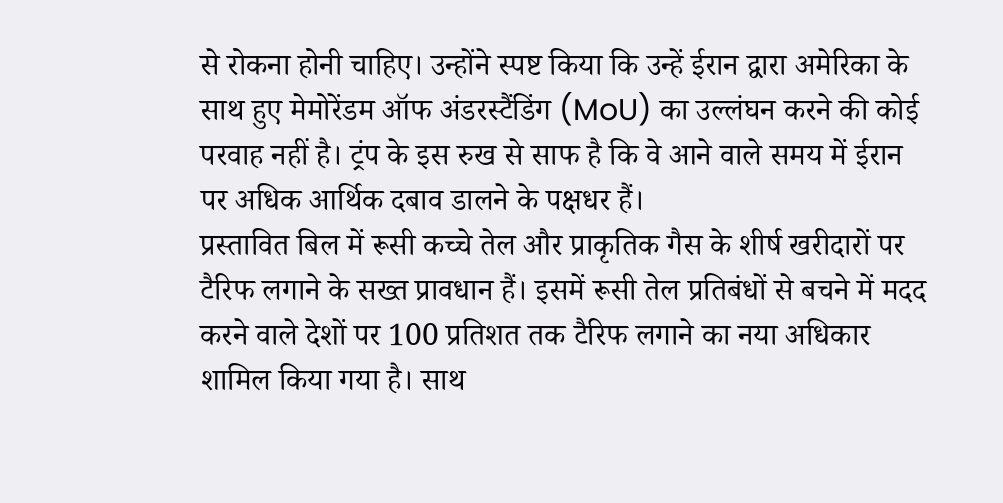से रोकना होनी चाहिए। उन्होंने स्पष्ट किया कि उन्हें ईरान द्वारा अमेरिका के साथ हुए मेमोरेंडम ऑफ अंडरस्टैंडिंग (MoU) का उल्लंघन करने की कोई परवाह नहीं है। ट्रंप के इस रुख से साफ है कि वे आने वाले समय में ईरान पर अधिक आर्थिक दबाव डालने के पक्षधर हैं।
प्रस्तावित बिल में रूसी कच्चे तेल और प्राकृतिक गैस के शीर्ष खरीदारों पर टैरिफ लगाने के सख्त प्रावधान हैं। इसमें रूसी तेल प्रतिबंधों से बचने में मदद करने वाले देशों पर 100 प्रतिशत तक टैरिफ लगाने का नया अधिकार शामिल किया गया है। साथ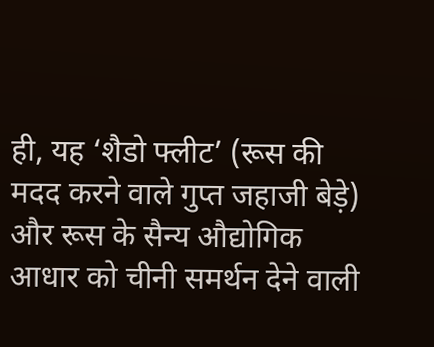ही, यह ‘शैडो फ्लीट’ (रूस की मदद करने वाले गुप्त जहाजी बेड़े) और रूस के सैन्य औद्योगिक आधार को चीनी समर्थन देने वाली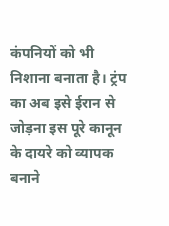कंपनियों को भी निशाना बनाता है। ट्रंप का अब इसे ईरान से जोड़ना इस पूरे कानून के दायरे को व्यापक बनाने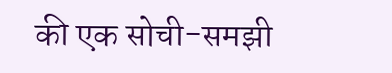की एक सोची-समझी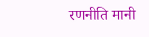रणनीति मानी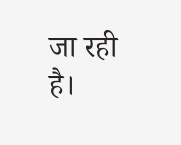जा रही है।